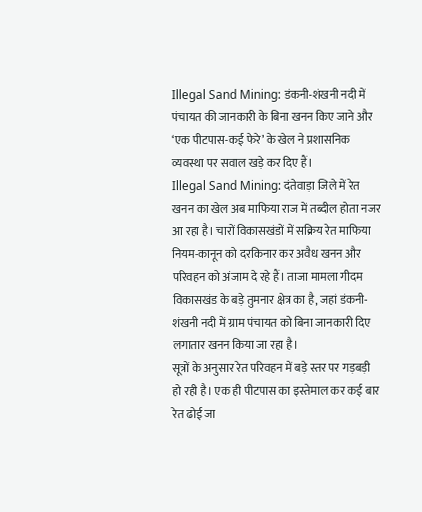Illegal Sand Mining: डंकनी-शंखनी नदी में पंचायत की जानकारी के बिना खनन किए जाने और ‘एक पीटपास-कई फेरे’ के खेल ने प्रशासनिक व्यवस्था पर सवाल खड़े कर दिए हैं।
Illegal Sand Mining: दंतेवाड़ा जिले में रेत खनन का खेल अब माफिया राज में तब्दील होता नजर आ रहा है। चारों विकासखंडों में सक्रिय रेत माफिया नियम-कानून को दरकिनार कर अवैध खनन और परिवहन को अंजाम दे रहे हैं। ताजा मामला गीदम विकासखंड के बड़े तुमनार क्षेत्र का है, जहां डंकनी-शंखनी नदी में ग्राम पंचायत को बिना जानकारी दिए लगातार खनन किया जा रहा है।
सूत्रों के अनुसार रेत परिवहन में बड़े स्तर पर गड़बड़ी हो रही है। एक ही पीटपास का इस्तेमाल कर कई बार रेत ढोई जा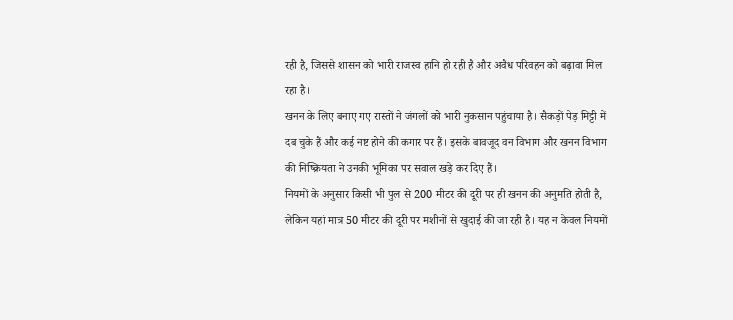रही है, जिससे शासन को भारी राजस्व हानि हो रही है और अवैध परिवहन को बढ़ावा मिल रहा है।
खनन के लिए बनाए गए रास्तों ने जंगलों को भारी नुकसान पहुंचाया है। सैकड़ों पेड़ मिट्टी में दब चुके हैं और कई नष्ट होने की कगार पर हैं। इसके बावजूद वन विभाग और खनन विभाग की निष्क्रियता ने उनकी भूमिका पर सवाल खड़े कर दिए हैं।
नियमों के अनुसार किसी भी पुल से 200 मीटर की दूरी पर ही खनन की अनुमति होती है, लेकिन यहां मात्र 50 मीटर की दूरी पर मशीनों से खुदाई की जा रही है। यह न केवल नियमों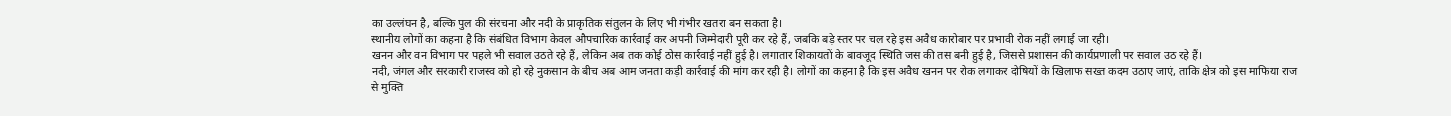का उल्लंघन है, बल्कि पुल की संरचना और नदी के प्राकृतिक संतुलन के लिए भी गंभीर खतरा बन सकता है।
स्थानीय लोगों का कहना है कि संबंधित विभाग केवल औपचारिक कार्रवाई कर अपनी जिम्मेदारी पूरी कर रहे हैं, जबकि बड़े स्तर पर चल रहे इस अवैध कारोबार पर प्रभावी रोक नहीं लगाई जा रही।
खनन और वन विभाग पर पहले भी सवाल उठते रहे हैं, लेकिन अब तक कोई ठोस कार्रवाई नहीं हुई है। लगातार शिकायतों के बावजूद स्थिति जस की तस बनी हुई है, जिससे प्रशासन की कार्यप्रणाली पर सवाल उठ रहे हैं।
नदी, जंगल और सरकारी राजस्व को हो रहे नुकसान के बीच अब आम जनता कड़ी कार्रवाई की मांग कर रही है। लोगों का कहना है कि इस अवैध खनन पर रोक लगाकर दोषियों के खिलाफ सख्त कदम उठाए जाएं, ताकि क्षेत्र को इस माफिया राज से मुक्ति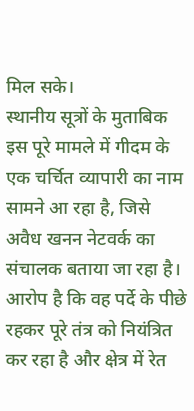मिल सके।
स्थानीय सूत्रों के मुताबिक इस पूरे मामले में गीदम के एक चर्चित व्यापारी का नाम सामने आ रहा है, जिसे अवैध खनन नेटवर्क का संचालक बताया जा रहा है। आरोप है कि वह पर्दे के पीछे रहकर पूरे तंत्र को नियंत्रित कर रहा है और क्षेत्र में रेत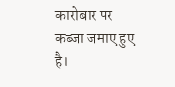कारोबार पर कब्जा जमाए हुए है।